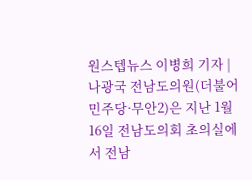원스텝뉴스 이병희 기자 | 나광국 전남도의원(더불어민주당·무안2)은 지난 1월 16일 전남도의회 초의실에서 전남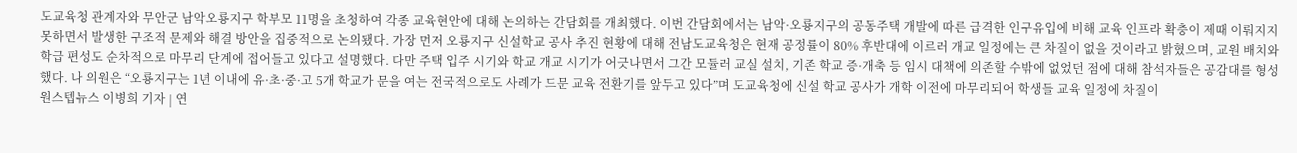도교육청 관계자와 무안군 남악오룡지구 학부모 11명을 초청하여 각종 교육현안에 대해 논의하는 간담회를 개최했다. 이번 간담회에서는 남악·오룡지구의 공동주택 개발에 따른 급격한 인구유입에 비해 교육 인프라 확충이 제때 이뤄지지 못하면서 발생한 구조적 문제와 해결 방안을 집중적으로 논의됐다. 가장 먼저 오룡지구 신설학교 공사 추진 현황에 대해 전남도교육청은 현재 공정률이 80% 후반대에 이르러 개교 일정에는 큰 차질이 없을 것이라고 밝혔으며, 교원 배치와 학급 편성도 순차적으로 마무리 단계에 접어들고 있다고 설명했다. 다만 주택 입주 시기와 학교 개교 시기가 어긋나면서 그간 모듈러 교실 설치, 기존 학교 증·개축 등 임시 대책에 의존할 수밖에 없었던 점에 대해 참석자들은 공감대를 형성했다. 나 의원은 “오룡지구는 1년 이내에 유·초·중·고 5개 학교가 문을 여는 전국적으로도 사례가 드문 교육 전환기를 앞두고 있다”며 도교육청에 신설 학교 공사가 개학 이전에 마무리되어 학생들 교육 일정에 차질이
원스텝뉴스 이병희 기자 | 연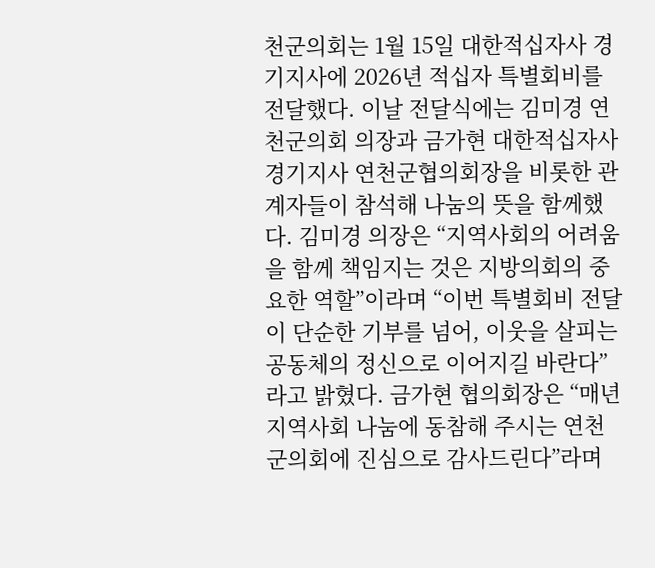천군의회는 1월 15일 대한적십자사 경기지사에 2026년 적십자 특별회비를 전달했다. 이날 전달식에는 김미경 연천군의회 의장과 금가현 대한적십자사 경기지사 연천군협의회장을 비롯한 관계자들이 참석해 나눔의 뜻을 함께했다. 김미경 의장은 “지역사회의 어려움을 함께 책임지는 것은 지방의회의 중요한 역할”이라며 “이번 특별회비 전달이 단순한 기부를 넘어, 이웃을 살피는 공동체의 정신으로 이어지길 바란다”라고 밝혔다. 금가현 협의회장은 “매년 지역사회 나눔에 동참해 주시는 연천군의회에 진심으로 감사드린다”라며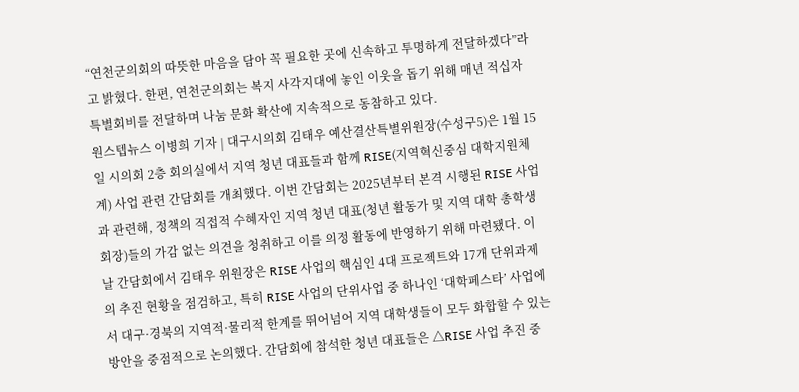“연천군의회의 따뜻한 마음을 담아 꼭 필요한 곳에 신속하고 투명하게 전달하겠다”라고 밝혔다. 한편, 연천군의회는 복지 사각지대에 놓인 이웃을 돕기 위해 매년 적십자 특별회비를 전달하며 나눔 문화 확산에 지속적으로 동참하고 있다.
원스텝뉴스 이병희 기자 | 대구시의회 김태우 예산결산특별위원장(수성구5)은 1월 15일 시의회 2층 회의실에서 지역 청년 대표들과 함께 RISE(지역혁신중심 대학지원체계) 사업 관련 간담회를 개최했다. 이번 간담회는 2025년부터 본격 시행된 RISE 사업과 관련해, 정책의 직접적 수혜자인 지역 청년 대표(청년 활동가 및 지역 대학 총학생회장)들의 가감 없는 의견을 청취하고 이를 의정 활동에 반영하기 위해 마련됐다. 이날 간담회에서 김태우 위원장은 RISE 사업의 핵심인 4대 프로젝트와 17개 단위과제의 추진 현황을 점검하고, 특히 RISE 사업의 단위사업 중 하나인 ‘대학페스타’ 사업에서 대구·경북의 지역적·물리적 한계를 뛰어넘어 지역 대학생들이 모두 화합할 수 있는 방안을 중점적으로 논의했다. 간담회에 참석한 청년 대표들은 △RISE 사업 추진 중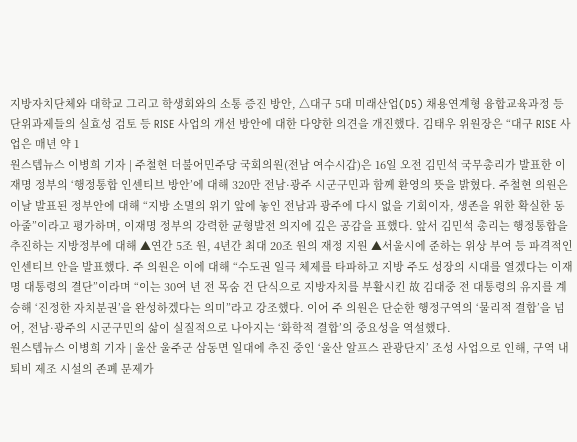지방자치단체와 대학교 그리고 학생회와의 소통 증진 방안, △대구 5대 미래산업(D5) 채용연계형 융합교육과정 등 단위과제들의 실효성 검토 등 RISE 사업의 개선 방안에 대한 다양한 의견을 개진했다. 김태우 위원장은 “대구 RISE 사업은 매년 약 1
원스텝뉴스 이병희 기자 | 주철현 더불어민주당 국회의원(전남 여수시갑)은 16일 오전 김민석 국무총리가 발표한 이재명 정부의 ‘행정통합 인센티브 방안’에 대해 320만 전남·광주 시군구민과 함께 환영의 뜻을 밝혔다. 주철현 의원은 이날 발표된 정부안에 대해 “지방 소멸의 위기 앞에 놓인 전남과 광주에 다시 없을 기회이자, 생존을 위한 확실한 동아줄”이라고 평가하며, 이재명 정부의 강력한 균형발전 의지에 깊은 공감을 표했다. 앞서 김민석 총리는 행정통합을 추진하는 지방정부에 대해 ▲연간 5조 원, 4년간 최대 20조 원의 재정 지원 ▲서울시에 준하는 위상 부여 등 파격적인 인센티브 안을 발표했다. 주 의원은 이에 대해 “수도권 일극 체제를 타파하고 지방 주도 성장의 시대를 열겠다는 이재명 대통령의 결단”이라며 “이는 30여 년 전 목숨 건 단식으로 지방자치를 부활시킨 故 김대중 전 대통령의 유지를 계승해 ‘진정한 자치분권’을 완성하겠다는 의미”라고 강조했다. 이어 주 의원은 단순한 행정구역의 ‘물리적 결합’을 넘어, 전남·광주의 시군구민의 삶이 실질적으로 나아지는 ‘화학적 결합’의 중요성을 역설했다.
원스텝뉴스 이병희 기자 | 울산 울주군 삼동면 일대에 추진 중인 ‘울산 알프스 관광단지’ 조성 사업으로 인해, 구역 내 퇴비 제조 시설의 존폐 문제가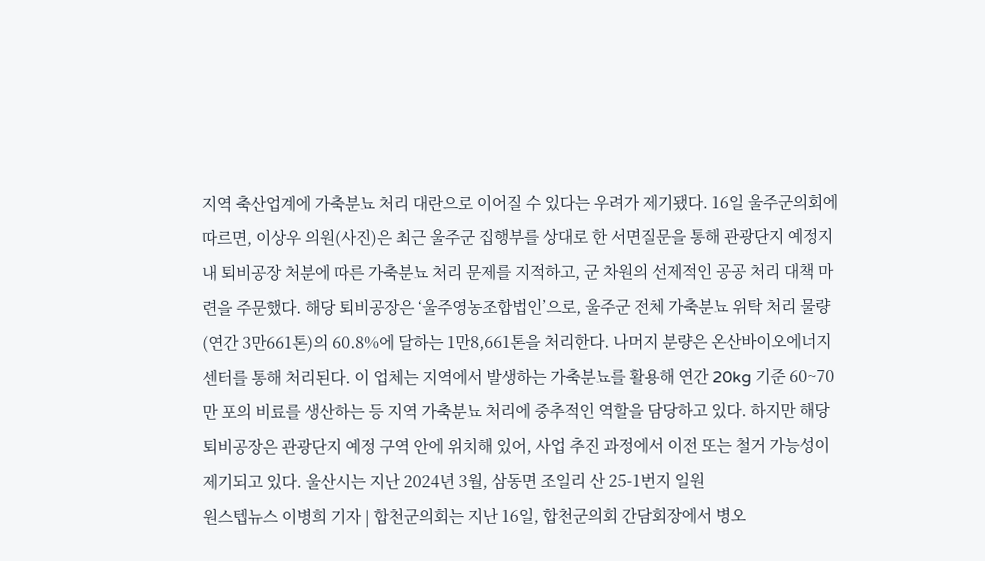지역 축산업계에 가축분뇨 처리 대란으로 이어질 수 있다는 우려가 제기됐다. 16일 울주군의회에 따르면, 이상우 의원(사진)은 최근 울주군 집행부를 상대로 한 서면질문을 통해 관광단지 예정지 내 퇴비공장 처분에 따른 가축분뇨 처리 문제를 지적하고, 군 차원의 선제적인 공공 처리 대책 마련을 주문했다. 해당 퇴비공장은 ‘울주영농조합법인’으로, 울주군 전체 가축분뇨 위탁 처리 물량(연간 3만661톤)의 60.8%에 달하는 1만8,661톤을 처리한다. 나머지 분량은 온산바이오에너지센터를 통해 처리된다. 이 업체는 지역에서 발생하는 가축분뇨를 활용해 연간 20kg 기준 60~70만 포의 비료를 생산하는 등 지역 가축분뇨 처리에 중추적인 역할을 담당하고 있다. 하지만 해당 퇴비공장은 관광단지 예정 구역 안에 위치해 있어, 사업 추진 과정에서 이전 또는 철거 가능성이 제기되고 있다. 울산시는 지난 2024년 3월, 삼동면 조일리 산 25-1번지 일원
원스텝뉴스 이병희 기자 | 합천군의회는 지난 16일, 합천군의회 간담회장에서 병오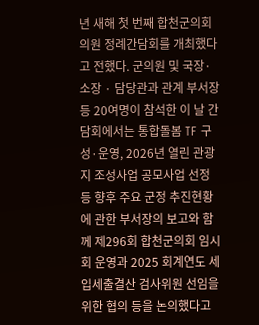년 새해 첫 번째 합천군의회 의원 정례간담회를 개최했다고 전했다. 군의원 및 국장· 소장 · 담당관과 관계 부서장 등 20여명이 참석한 이 날 간담회에서는 통합돌봄 TF 구성·운영, 2026년 열린 관광지 조성사업 공모사업 선정 등 향후 주요 군정 추진현황에 관한 부서장의 보고와 함께 제296회 합천군의회 임시회 운영과 2025 회계연도 세입세출결산 검사위원 선임을 위한 협의 등을 논의했다고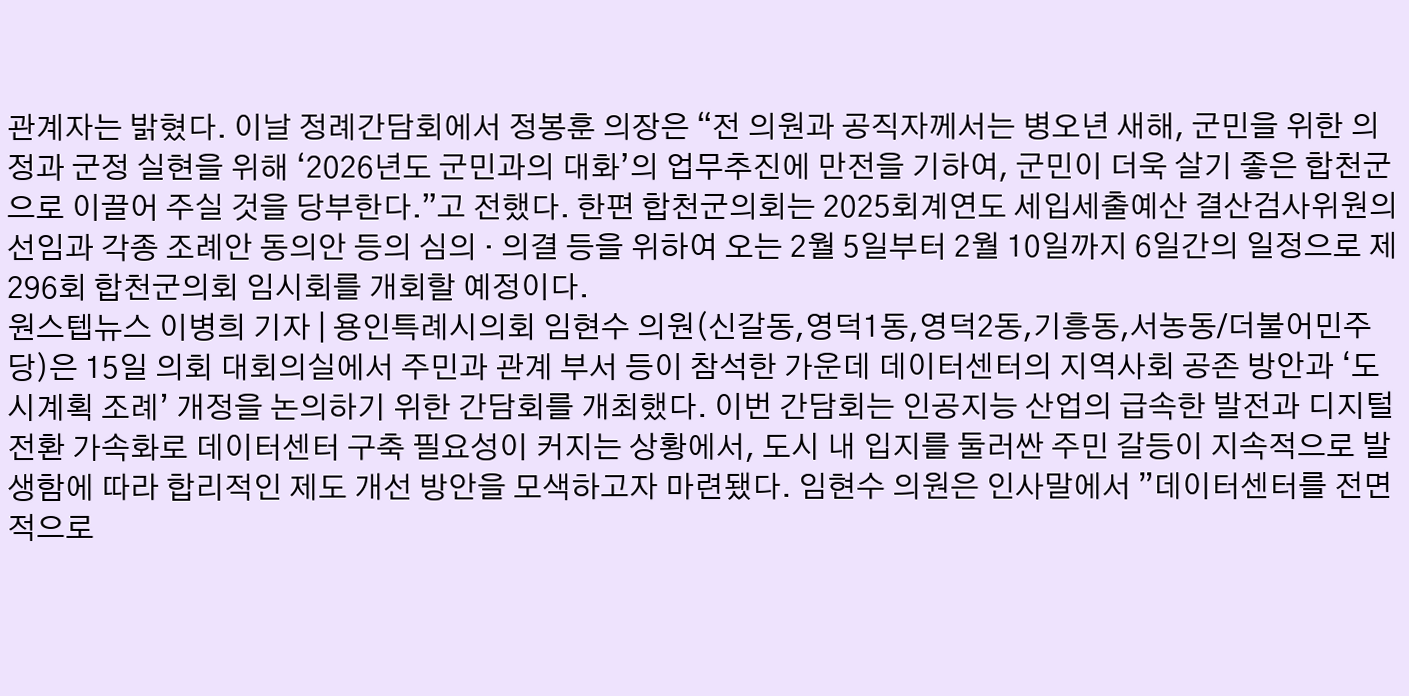관계자는 밝혔다. 이날 정례간담회에서 정봉훈 의장은 “전 의원과 공직자께서는 병오년 새해, 군민을 위한 의정과 군정 실현을 위해 ‘2026년도 군민과의 대화’의 업무추진에 만전을 기하여, 군민이 더욱 살기 좋은 합천군으로 이끌어 주실 것을 당부한다.”고 전했다. 한편 합천군의회는 2025회계연도 세입세출예산 결산검사위원의 선임과 각종 조례안 동의안 등의 심의 · 의결 등을 위하여 오는 2월 5일부터 2월 10일까지 6일간의 일정으로 제296회 합천군의회 임시회를 개회할 예정이다.
원스텝뉴스 이병희 기자 | 용인특례시의회 임현수 의원(신갈동,영덕1동,영덕2동,기흥동,서농동/더불어민주당)은 15일 의회 대회의실에서 주민과 관계 부서 등이 참석한 가운데 데이터센터의 지역사회 공존 방안과 ‘도시계획 조례’ 개정을 논의하기 위한 간담회를 개최했다. 이번 간담회는 인공지능 산업의 급속한 발전과 디지털 전환 가속화로 데이터센터 구축 필요성이 커지는 상황에서, 도시 내 입지를 둘러싼 주민 갈등이 지속적으로 발생함에 따라 합리적인 제도 개선 방안을 모색하고자 마련됐다. 임현수 의원은 인사말에서 ”데이터센터를 전면적으로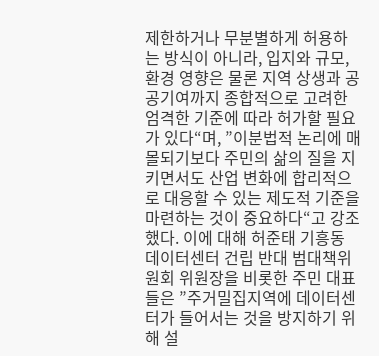제한하거나 무분별하게 허용하는 방식이 아니라, 입지와 규모, 환경 영향은 물론 지역 상생과 공공기여까지 종합적으로 고려한 엄격한 기준에 따라 허가할 필요가 있다“며, ”이분법적 논리에 매몰되기보다 주민의 삶의 질을 지키면서도 산업 변화에 합리적으로 대응할 수 있는 제도적 기준을 마련하는 것이 중요하다“고 강조했다. 이에 대해 허준태 기흥동 데이터센터 건립 반대 범대책위원회 위원장을 비롯한 주민 대표들은 ”주거밀집지역에 데이터센터가 들어서는 것을 방지하기 위해 설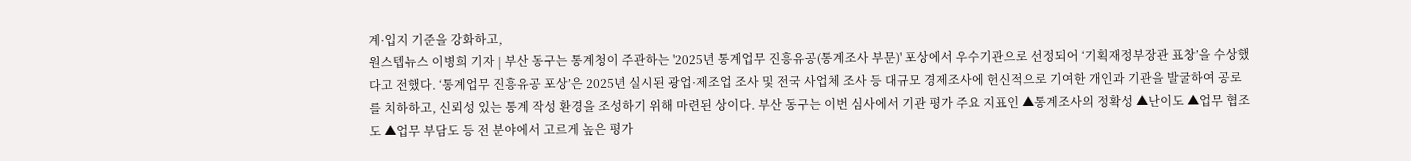계·입지 기준을 강화하고,
원스텝뉴스 이병희 기자 | 부산 동구는 통계청이 주관하는 '2025년 통계업무 진흥유공(통계조사 부문)' 포상에서 우수기관으로 선정되어 ‘기획재정부장관 표창’을 수상했다고 전했다. ‘통계업무 진흥유공 포상’은 2025년 실시된 광업·제조업 조사 및 전국 사업체 조사 등 대규모 경제조사에 헌신적으로 기여한 개인과 기관을 발굴하여 공로를 치하하고, 신뢰성 있는 통계 작성 환경을 조성하기 위해 마련된 상이다. 부산 동구는 이번 심사에서 기관 평가 주요 지표인 ▲통계조사의 정확성 ▲난이도 ▲업무 협조도 ▲업무 부담도 등 전 분야에서 고르게 높은 평가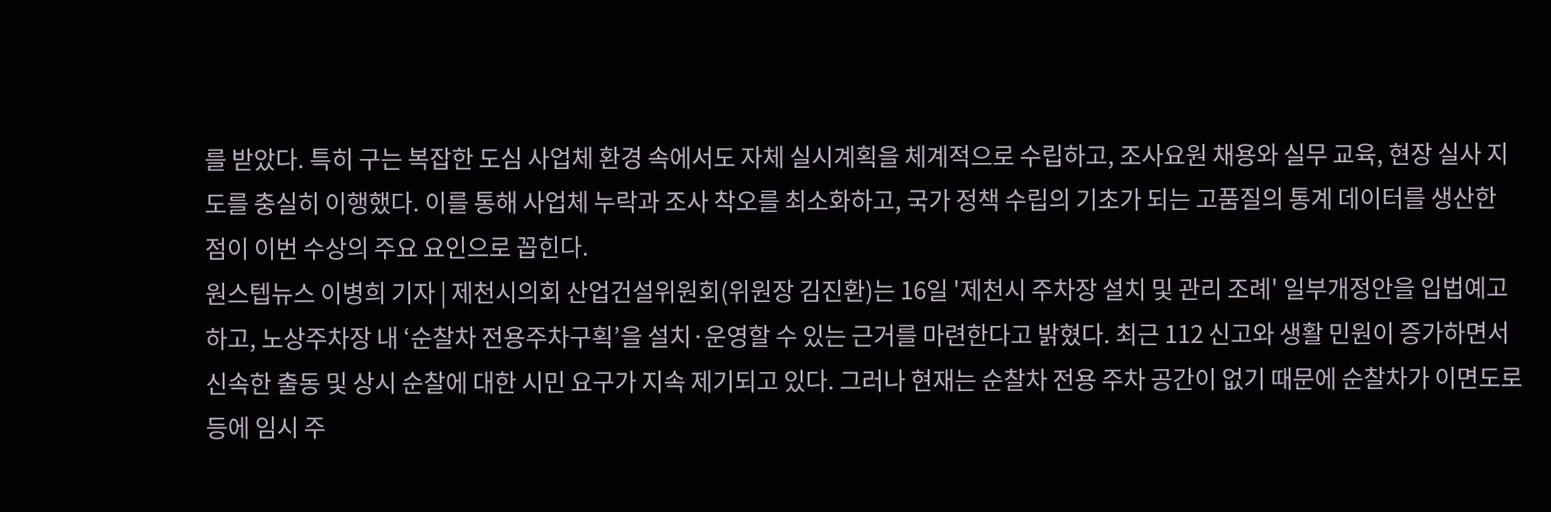를 받았다. 특히 구는 복잡한 도심 사업체 환경 속에서도 자체 실시계획을 체계적으로 수립하고, 조사요원 채용와 실무 교육, 현장 실사 지도를 충실히 이행했다. 이를 통해 사업체 누락과 조사 착오를 최소화하고, 국가 정책 수립의 기초가 되는 고품질의 통계 데이터를 생산한 점이 이번 수상의 주요 요인으로 꼽힌다.
원스텝뉴스 이병희 기자 | 제천시의회 산업건설위원회(위원장 김진환)는 16일 '제천시 주차장 설치 및 관리 조례' 일부개정안을 입법예고하고, 노상주차장 내 ‘순찰차 전용주차구획’을 설치·운영할 수 있는 근거를 마련한다고 밝혔다. 최근 112 신고와 생활 민원이 증가하면서 신속한 출동 및 상시 순찰에 대한 시민 요구가 지속 제기되고 있다. 그러나 현재는 순찰차 전용 주차 공간이 없기 때문에 순찰차가 이면도로 등에 임시 주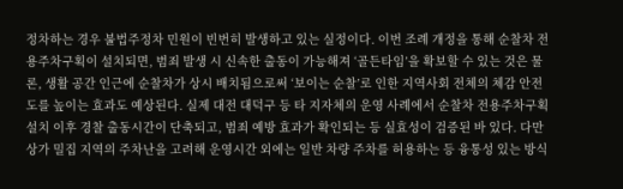정차하는 경우 불법주정차 민원이 빈번히 발생하고 있는 실정이다. 이번 조례 개정을 통해 순찰차 전용주차구획이 설치되면, 범죄 발생 시 신속한 출동이 가능해져 ‘골든타임’을 확보할 수 있는 것은 물론, 생활 공간 인근에 순찰차가 상시 배치됨으로써 ‘보이는 순찰’로 인한 지역사회 전체의 체감 안전도를 높이는 효과도 예상된다. 실제 대전 대덕구 등 타 지자체의 운영 사례에서 순찰차 전용주차구획 설치 이후 경찰 출동시간이 단축되고, 범죄 예방 효과가 확인되는 등 실효성이 검증된 바 있다. 다만 상가 밀집 지역의 주차난을 고려해 운영시간 외에는 일반 차량 주차를 허용하는 등 융통성 있는 방식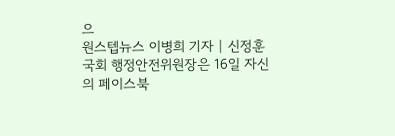으
원스텝뉴스 이병희 기자 | 신정훈 국회 행정안전위원장은 16일 자신의 페이스북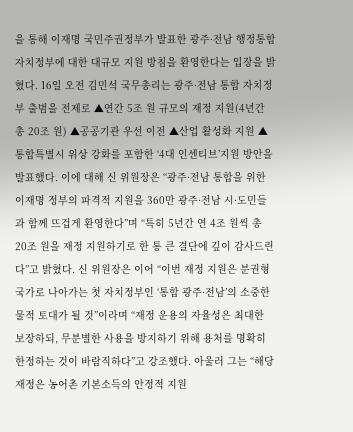을 통해 이재명 국민주권정부가 발표한 광주·전남 행정통합 자치정부에 대한 대규모 지원 방침을 환영한다는 입장을 밝혔다. 16일 오전 김민석 국무총리는 광주·전남 통합 자치정부 출범을 전제로 ▲연간 5조 원 규모의 재정 지원(4년간 총 20조 원) ▲공공기관 우선 이전 ▲산업 활성화 지원 ▲통합특별시 위상 강화를 포함한 ‘4대 인센티브’지원 방안을 발표했다. 이에 대해 신 위원장은 “광주·전남 통합을 위한 이재명 정부의 파격적 지원을 360만 광주·전남 시·도민들과 함께 뜨겁게 환영한다”며 “특히 5년간 연 4조 원씩 총 20조 원을 재정 지원하기로 한 통 큰 결단에 깊이 감사드린다”고 밝혔다. 신 위원장은 이어 “이번 재정 지원은 분권형 국가로 나아가는 첫 자치정부인 ‘통합 광주·전남’의 소중한 물적 토대가 될 것”이라며 “재정 운용의 자율성은 최대한 보장하되, 무분별한 사용을 방지하기 위해 용처를 명확히 한정하는 것이 바람직하다”고 강조했다. 아울러 그는 “해당 재정은 농어촌 기본소득의 안정적 지원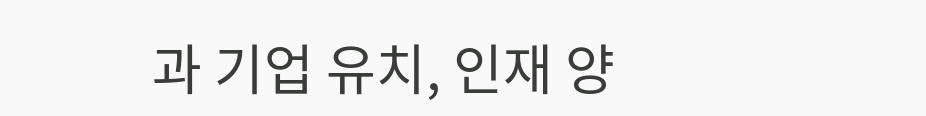과 기업 유치, 인재 양